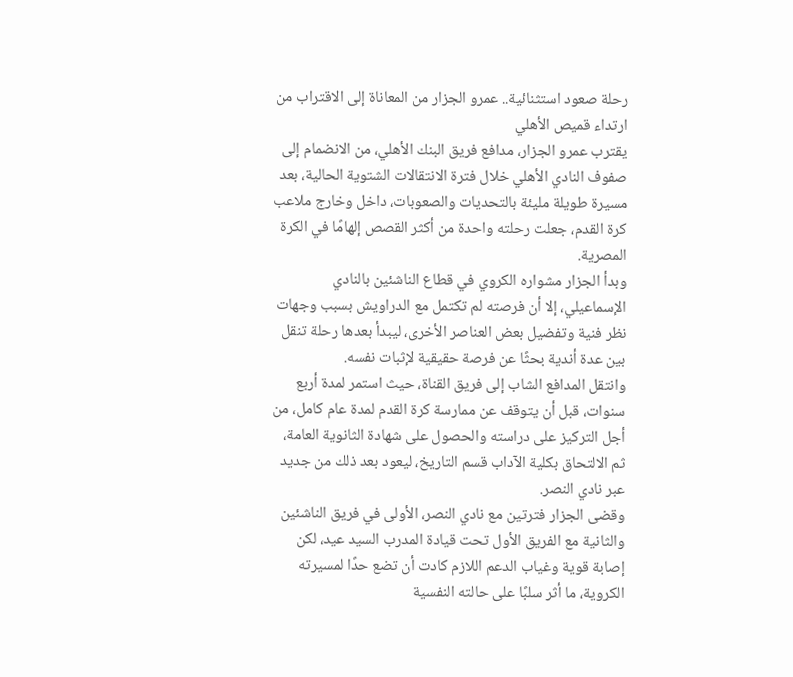رحلة صعود استثنائية.. عمرو الجزار من المعاناة إلى الاقتراب من ارتداء قميص الأهلي
يقترب عمرو الجزار، مدافع فريق البنك الأهلي، من الانضمام إلى صفوف النادي الأهلي خلال فترة الانتقالات الشتوية الحالية، بعد مسيرة طويلة مليئة بالتحديات والصعوبات، داخل وخارج ملاعب كرة القدم، جعلت رحلته واحدة من أكثر القصص إلهامًا في الكرة المصرية.
وبدأ الجزار مشواره الكروي في قطاع الناشئين بالنادي الإسماعيلي، إلا أن فرصته لم تكتمل مع الدراويش بسبب وجهات نظر فنية وتفضيل بعض العناصر الأخرى، ليبدأ بعدها رحلة تنقل بين عدة أندية بحثًا عن فرصة حقيقية لإثبات نفسه.
وانتقل المدافع الشاب إلى فريق القناة، حيث استمر لمدة أربع سنوات، قبل أن يتوقف عن ممارسة كرة القدم لمدة عام كامل، من أجل التركيز على دراسته والحصول على شهادة الثانوية العامة، ثم الالتحاق بكلية الآداب قسم التاريخ، ليعود بعد ذلك من جديد عبر نادي النصر.
وقضى الجزار فترتين مع نادي النصر، الأولى في فريق الناشئين والثانية مع الفريق الأول تحت قيادة المدرب السيد عيد، لكن إصابة قوية وغياب الدعم اللازم كادت أن تضع حدًا لمسيرته الكروية، ما أثر سلبًا على حالته النفسية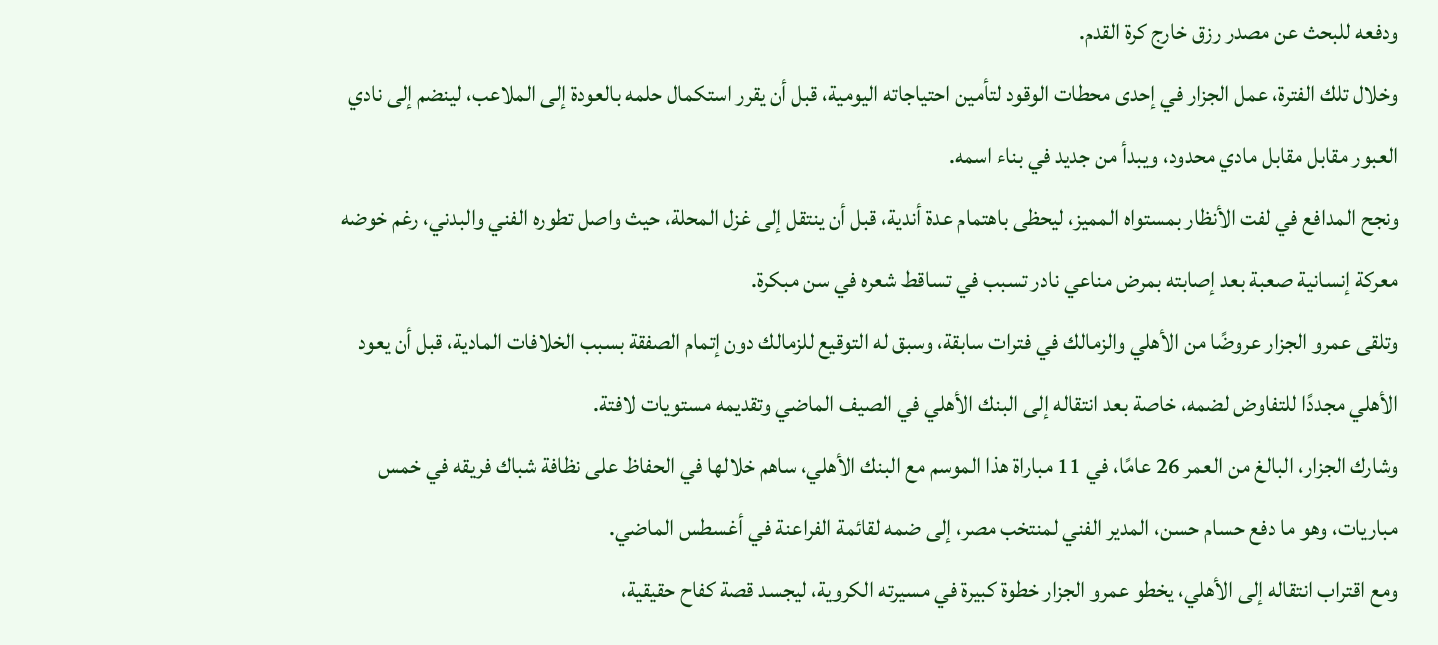ودفعه للبحث عن مصدر رزق خارج كرة القدم.
وخلال تلك الفترة، عمل الجزار في إحدى محطات الوقود لتأمين احتياجاته اليومية، قبل أن يقرر استكمال حلمه بالعودة إلى الملاعب، لينضم إلى نادي العبور مقابل مقابل مادي محدود، ويبدأ من جديد في بناء اسمه.
ونجح المدافع في لفت الأنظار بمستواه المميز، ليحظى باهتمام عدة أندية، قبل أن ينتقل إلى غزل المحلة، حيث واصل تطوره الفني والبدني، رغم خوضه معركة إنسانية صعبة بعد إصابته بمرض مناعي نادر تسبب في تساقط شعره في سن مبكرة.
وتلقى عمرو الجزار عروضًا من الأهلي والزمالك في فترات سابقة، وسبق له التوقيع للزمالك دون إتمام الصفقة بسبب الخلافات المادية، قبل أن يعود الأهلي مجددًا للتفاوض لضمه، خاصة بعد انتقاله إلى البنك الأهلي في الصيف الماضي وتقديمه مستويات لافتة.
وشارك الجزار، البالغ من العمر 26 عامًا، في 11 مباراة هذا الموسم مع البنك الأهلي، ساهم خلالها في الحفاظ على نظافة شباك فريقه في خمس مباريات، وهو ما دفع حسام حسن، المدير الفني لمنتخب مصر، إلى ضمه لقائمة الفراعنة في أغسطس الماضي.
ومع اقتراب انتقاله إلى الأهلي، يخطو عمرو الجزار خطوة كبيرة في مسيرته الكروية، ليجسد قصة كفاح حقيقية،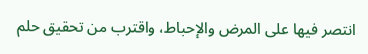انتصر فيها على المرض والإحباط، واقترب من تحقيق حلم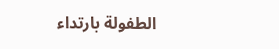الطفولة بارتداء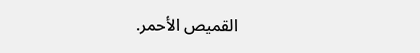القميص الأحمر.